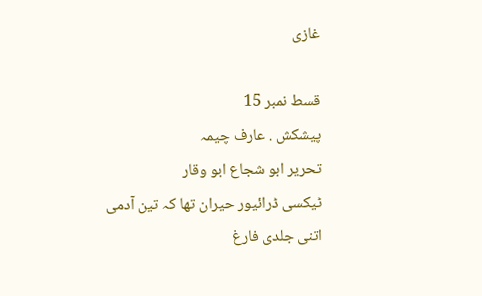غازی

قسط نمبر 15
پیشکش . عارف چیمہ
تحریر ابو شجاع ابو وقار
ٹیکسی ڈرائیور حیران تھا کہ تین آدمی
اتنی جلدی فارغ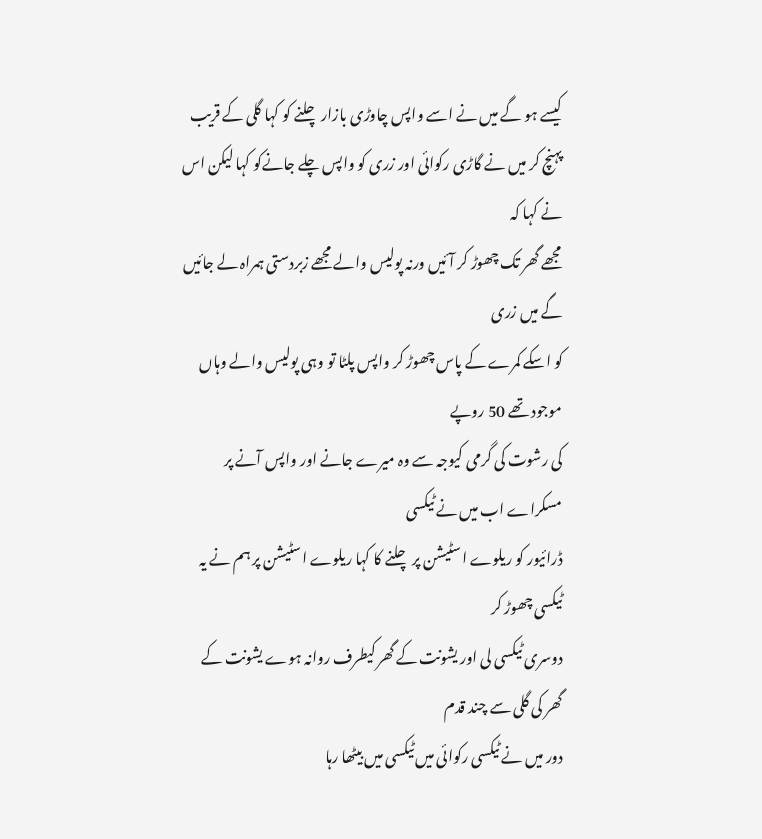کیسے ہو گے میں نے اسے واپس چاوڑی بازار چلنے کو کہا گلی کے قریب
پہنچ کر میں نے گاڑی رکوائی اور زری کو واپس چلے جانےکو کہا لیکن اس نے کہا کہ
مجھے گھر تک چھوڑ کر آئیں ورنہ پولیس والے مجھے زبردستی ہمراہ لے جائیں گے میں زری
کو اسکے کمرے کے پاس چھوڑ کر واپس پلٹا تو وہی پولیس والے وہاں موجود تھے 50 روپے
کی رشوت کی گرمی کیوجہ سے وہ میرے جانے اور واپس آنے پر مسکراے اب میں نے ٹیکسی
ڈرائیور کو ریلوے اسٹیشن پر چلنے کا کہا ریلوے اسٹیشن پر ہم نے یہ ٹیکسی چھوڑ کر
دوسری ٹیکسی لی اور یشونت کے گھر کیطرف روانہ ہوے یشونت کے گھر کی گلی سے چند قدم
دور میں نے ٹیکسی رکوائی میں ٹیکسی میں بیٹھا رہا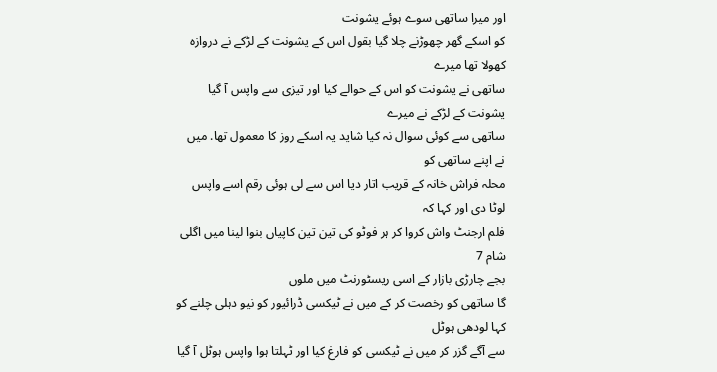اور میرا ساتھی سوے ہوئے یشونت
کو اسکے گھر چھوڑنے چلا گیا بقول اس کے یشونت کے لڑکے نے دروازہ کھولا تھا میرے
ساتھی نے یشونت کو اس کے حوالے کیا اور تیزی سے واپس آ گیا یشونت کے لڑکے نے میرے
ساتھی سے کوئی سوال نہ کیا شاید یہ اسکے روز کا معمول تھا. میں نے اپنے ساتھی کو
محلہ فراش خانہ کے قریب اتار دیا اس سے لی ہوئی رقم اسے واپس لوٹا دی اور کہا کہ
فلم ارجنٹ واش کروا کر ہر فوٹو کی تین تین کاپیاں بنوا لینا میں اگلی شام 7
بجے چارڑی بازار کے اسی ریسٹورنٹ میں ملوں
گا ساتھی کو رخصت کر کے میں نے ٹیکسی ڈرائیور کو نیو دہلی چلنے کو کہا لودھی ہوٹل
سے آگے گزر کر میں نے ٹیکسی کو فارغ کیا اور ٹہلتا ہوا واپس ہوٹل آ گیا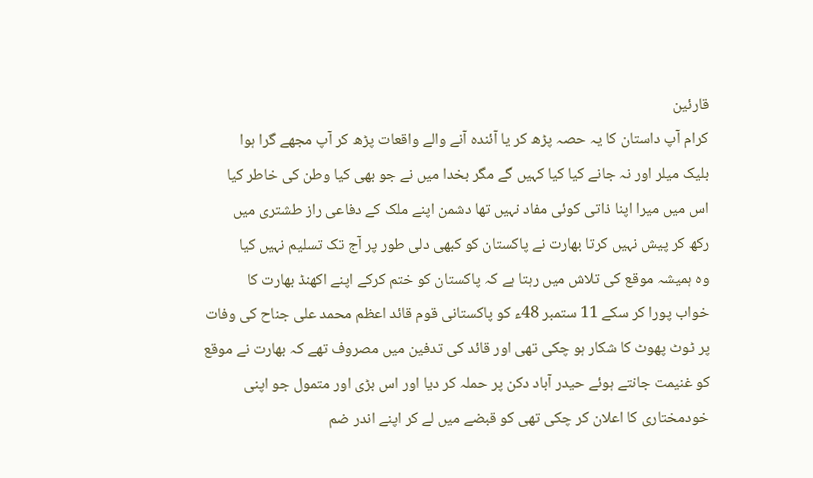قارئین
کرام آپ داستان کا یہ حصہ پڑھ کر یا آئندہ آنے والے واقعات پڑھ کر آپ مجھے گرا ہوا
بلیک میلر اور نہ جانے کیا کیا کہیں گے مگر بخدا میں نے جو بھی کیا وطن کی خاطر کیا
اس میں میرا اپنا ذاتی کوئی مفاد نہیں تھا دشمن اپنے ملک کے دفاعی راز طشتری میں
رکھ کر پیش نہیں کرتا بھارت نے پاکستان کو کبھی دلی طور پر آج تک تسلیم نہیں کیا
وہ ہمیشہ موقع کی تلاش میں رہتا ہے کہ پاکستان کو ختم کرکے اپنے اکھنڈ بھارت کا
خواب پورا کر سکے 11 ستمبر 48ء کو پاکستانی قوم قائد اعظم محمد علی جناح کی وفات
پر ٹوٹ پھوٹ کا شکار ہو چکی تھی اور قائد کی تدفین میں مصروف تھے کہ بھارت نے موقع
کو غنیمت جانتے ہوئے حیدر آباد دکن پر حملہ کر دیا اور اس بڑی اور متمول جو اپنی
خودمختاری کا اعلان کر چکی تھی کو قبضے میں لے کر اپنے اندر ضم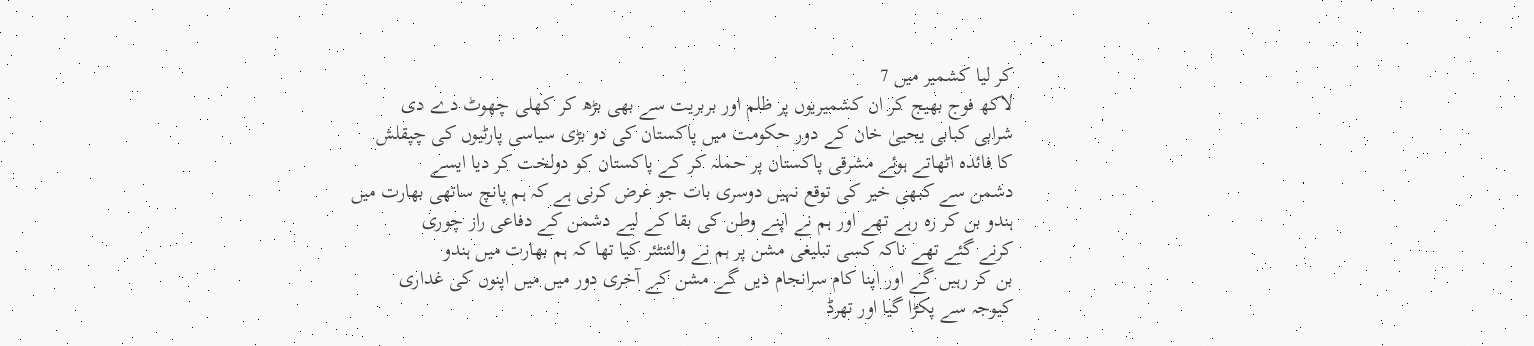کر لیا کشمیر میں 7
لاکھ فوج بھیج کر ان کشمیریوں پر ظلم اور بربریت سے بھی بڑھ کر کھلی چھوٹ دے دی
شرابی کبابی یحییٰ خان کے دور حکومت میں پاکستان کی دو بڑی سیاسی پارٹیوں کی چپقلش
کا فائدہ اٹھاتے ہوئے مشرقی پاکستان پر حملہ کر کے پاکستان کو دولخت کر دیا ایسے
دشمن سے کبھی خیر کی توقع نہیں دوسری بات جو عرض کرنی ہے کہ ہم پانچ ساتھی بھارت میں
ہندو بن کر رہ رہے تھے اور ہم نے اپنے وطن کی بقا کے لیے دشمن کے دفاعی راز چوری
کرنے گئے تھے ناکہ کسی تبلیغی مشن پر ہم نے والئنٹئر کیا تھا کہ ہم بھارت میں ہندو
بن کر رہیں گے اور اپنا کام سرانجام دیں گے مشن کے آخری دور میں میں اپنوں کی غداری
کیوجہ سے پکڑا گیا اور تھرڈ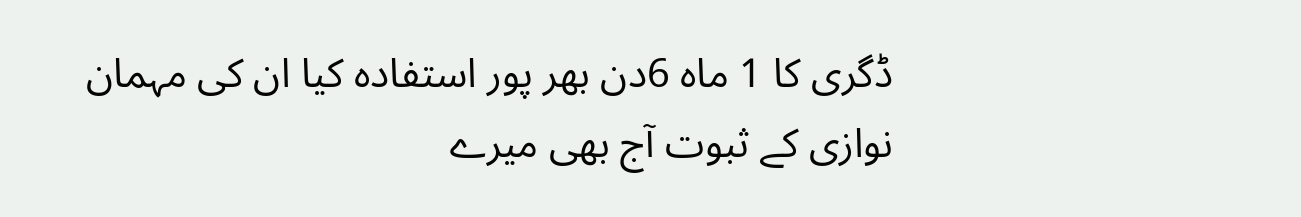ڈگری کا 1 ماہ 6دن بھر پور استفادہ کیا ان کی مہمان
نوازی کے ثبوت آج بھی میرے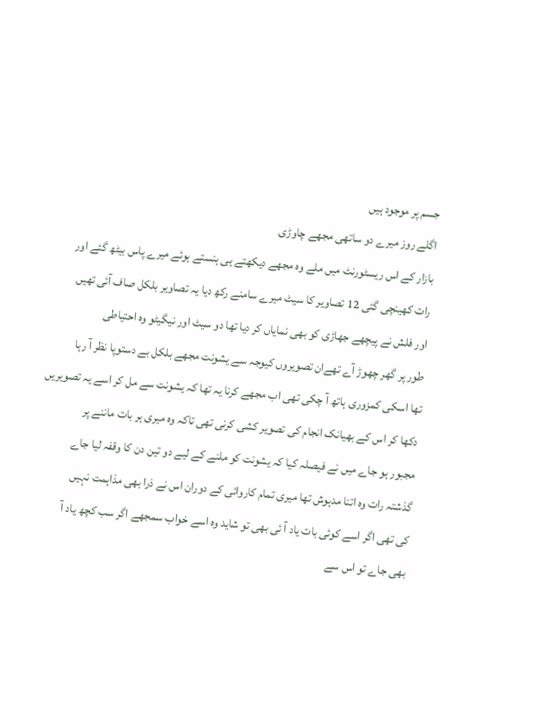جسم پر موجود ہیں
اگلے روز میرے دو ساتھی مجھے چاوڑی
بازار کے اس ریسٹورنٹ میں ملے وہ مجھے دیکھتے ہی ہنستے ہوئے میرے پاس بیٹھ گئے اور
رات کھینچی گئی 12 تصاویر کا سیٹ میرے سامنے رکھ دیا یہ تصاویر بلکل صاف آئی تھیں
اور فلش نے پیچھے جھاڑی کو بھی نمایاں کر دیا تھا دو سیٹ اور نیگیٹو وہ احتیاطی
طور پر گھر چھوڑ آے تھےان تصویروں کیوجہ سے یشونت مجھے بلکل بے دستوپا نظر آ رہا
تھا اسکی کمزوری ہاتھ آ چکی تھی اب مجھے کرنا یہ تھا کہ یشونت سے مل کر اسے یہ تصویریں
دکھا کر اس کے بھیانک انجام کی تصویر کشی کرنی تھی تاکہ وہ میری ہر بات ماننے پر
مجبور ہو جاے میں نے فیصلہ کیا کہ یشونت کو ملنے کے لیے دو تین دن کا وقفہ لیا جاے
گذشتہ رات وہ اتنا مدہوش تھا میری تمام کاروائی کے دوران اس نے ذرا بھی مذاہمت نہیں
کی تھی اگر اسے کوئی بات یاد آ ئی بھی تو شاید وہ اسے خواب سمجھے اگر سب کچھ یاد آ
بھی جاے تو اس سے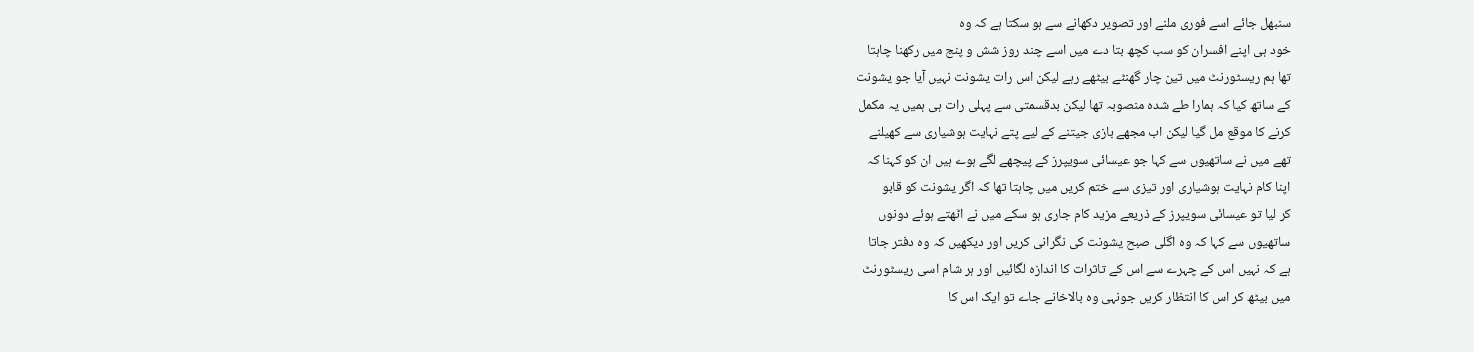سنبھل جائے اسے فوری ملنے اور تصویر دکھانے سے ہو سکتا ہے کہ وہ
خود ہی اپنے افسران کو سب کچھ بتا دے میں اسے چند روز شش و پنج میں رکھنا چاہتا
تھا ہم ریسٹورنٹ میں تین چار گھنٹے بیٹھے رہے لیکن اس رات یشونت نہیں آیا جو یشونت
کے ساتھ کیا کہ ہمارا طے شدہ منصوبہ تھا لیکن بدقسمتی سے پہلی رات ہی ہمیں یہ مکمل
کرنے کا موقع مل گیا لیکن اب مجھے بازی جیتنے کے لیے پتے نہایت ہوشیاری سے کھیلنے
تھے میں نے ساتھیوں سے کہا جو عیسائی سویپرز کے پیچھے لگے ہوے ہیں ان کو کہنا کہ
اپنا کام نہایت ہوشیاری اور تیزی سے ختم کریں میں چاہتا تھا کہ اگر یشونت کو قابو
کر لیا تو عیسائی سویپرز کے ذریعے مزید کام جاری ہو سکے میں نے اٹھتے ہوئے دونوں
ساتھیوں سے کہا کہ وہ اگلی صبح یشونت کی نگرانی کریں اور دیکھیں کہ وہ دفتر جاتا
ہے کہ نہیں اس کے چہرے سے اس کے تاثرات کا اندازہ لگائیں اور ہر شام اسی ریسٹورنٹ
میں بیٹھ کر اس کا انتظار کریں جونہی وہ بالاخانے جاے تو ایک اس کا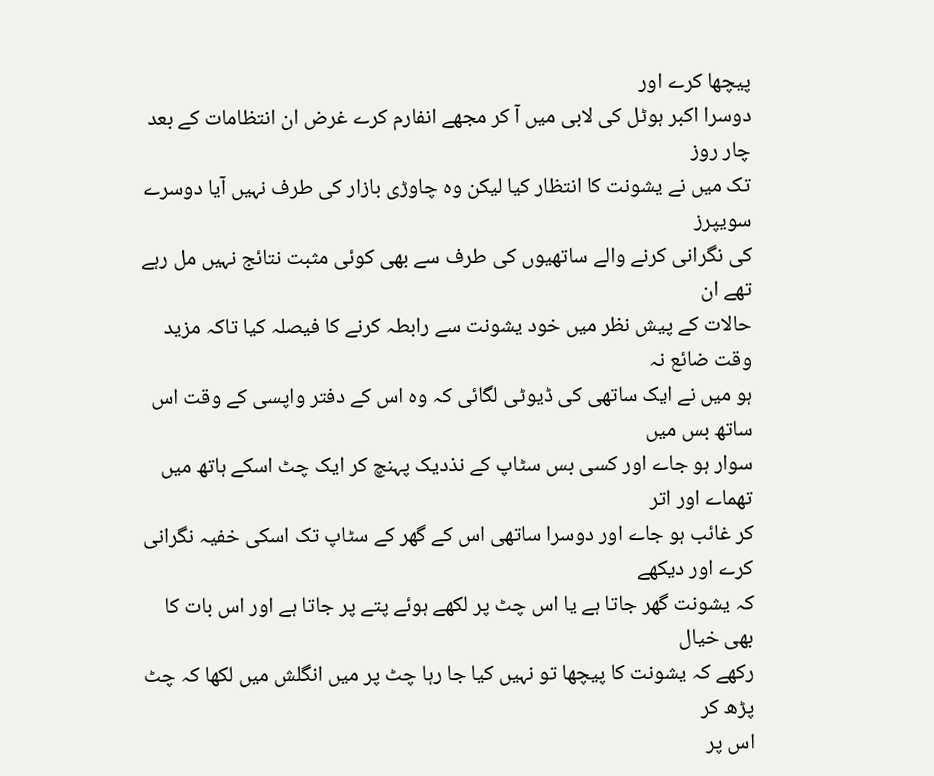پیچھا کرے اور
دوسرا اکبر ہوٹل کی لابی میں آ کر مجھے انفارم کرے غرض ان انتظامات کے بعد چار روز
تک میں نے یشونت کا انتظار کیا لیکن وہ چاوڑی بازار کی طرف نہیں آیا دوسرے سویپرز
کی نگرانی کرنے والے ساتھیوں کی طرف سے بھی کوئی مثبت نتائج نہیں مل رہے تھے ان
حالات کے پیش نظر میں خود یشونت سے رابطہ کرنے کا فیصلہ کیا تاکہ مزید وقت ضائع نہ
ہو میں نے ایک ساتھی کی ڈیوٹی لگائی کہ وہ اس کے دفتر واپسی کے وقت اس ساتھ بس میں
سوار ہو جاے اور کسی بس سٹاپ کے نذدیک پہنچ کر ایک چٹ اسکے ہاتھ میں تھماے اور اتر
کر غائب ہو جاے اور دوسرا ساتھی اس کے گھر کے سٹاپ تک اسکی خفیہ نگرانی کرے اور دیکھے
کہ یشونت گھر جاتا ہے یا اس چٹ پر لکھے ہوئے پتے پر جاتا ہے اور اس بات کا بھی خیال
رکھے کہ یشونت کا پیچھا تو نہیں کیا جا رہا چٹ پر میں انگلش میں لکھا کہ چٹ پڑھ کر
اس پر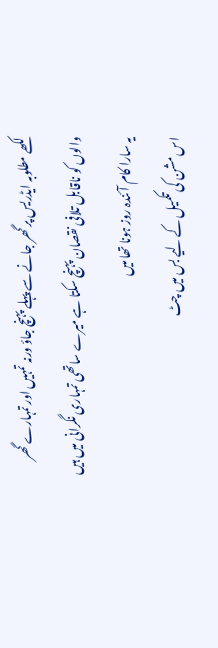لکھے مطلوبہ ایڈریس پر گھر جانے سے پہلے پہنچ جاؤ ورنہ تمہیں اور تمہارے گھر
والوں کو ناقابل تلافی نقصان پہنچ سکتا ہے میرے ساتھی تمہاری نگرانی میں ہیں
یہ سارا کام آئندہ روز ہونا تھا میں
اس مشن کی تکمیل کے لیے بس میں چٹ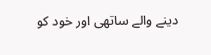دینے والے ساتھی اور خود کو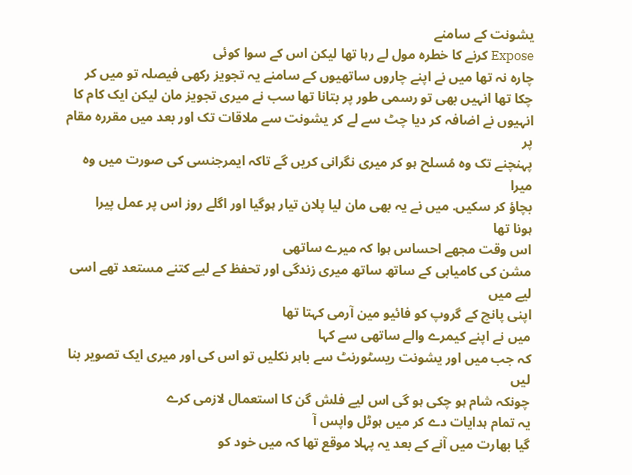یشونت کے سامنے
Expose کرنے کا خطرہ مول لے رہا تھا لیکن اس کے سوا کوئی
چارہ نہ تھا میں نے اپنے چاروں ساتھیوں کے سامنے یہ تجویز رکھی فیصلہ تو میں کر
چکا تھا انہیں بھی تو رسمی طور پر بتانا تھا سب نے میری تجویز مان لیکن ایک کام کا
انہیوں نے اضافہ کر دیا چٹ سے لے کر یشونت سے ملاقات تک اور بعد میں مقررہ مقام پر
پہنچنے تک وہ مُسلح ہو کر میری نگرانی کریں گے تاکہ ایمرجنسی کی صورت میں وہ میرا
بچاؤ کر سکیں. میں نے یہ بھی مان لیا پلان تیار ہوگیا اور اگلے روز اس پر عمل پیرا
ہونا تھا
اس وقت مجھے احساس ہوا کہ میرے ساتھی
مشن کی کامیابی کے ساتھ ساتھ میری زندگی اور تحفظ کے لیے کتنے مستعد تھے اسی لیے میں
اپنی پانچ کے گروپ کو فائیو مین آرمی کہتا تھا
میں نے اپنے کیمرے والے ساتھی سے کہا
کہ جب میں اور یشونت ریسٹورنٹ سے باہر نکلیں تو اس کی اور میری ایک تصویر بنا لیں
چونکہ شام ہو چکی ہو گی اس لیے فلش گن کا استعمال لازمی کرے
یہ تمام ہدایات دے کر میں ہوٹل واپس آ
گیا بھارت میں آنے کے بعد یہ پہلا موقع تھا کہ میں خود کو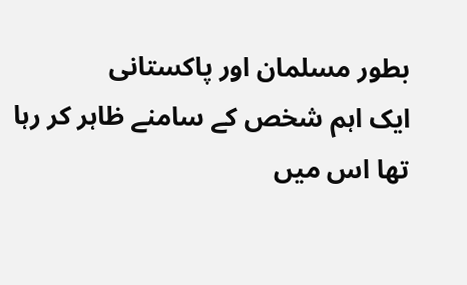بطور مسلمان اور پاکستانی
ایک اہم شخص کے سامنے ظاہر کر رہا تھا اس میں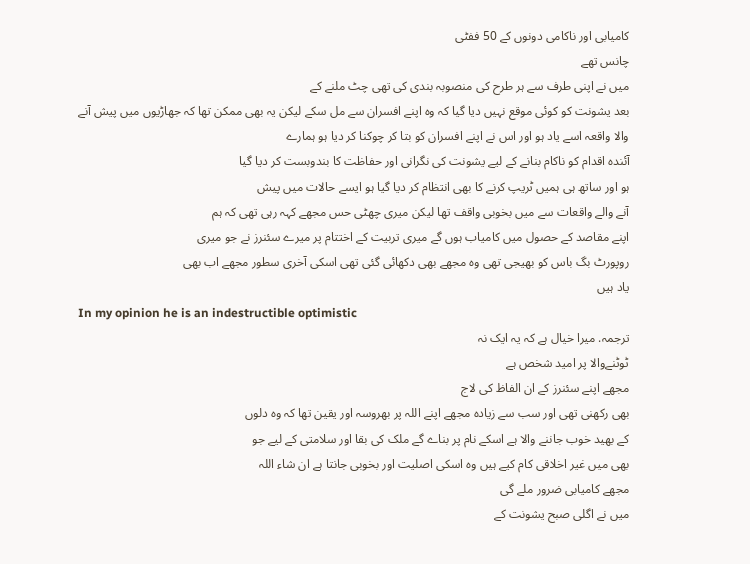کامیابی اور ناکامی دونوں کے 50 ففٹی
چانس تھے
میں نے اپنی طرف سے ہر طرح کی منصوبہ بندی کی تھی چٹ ملنے کے
بعد یشونت کو کوئی موقع نہیں دیا گیا کہ وہ اپنے افسران سے مل سکے لیکن یہ بھی ممکن تھا کہ جھاڑیوں میں پیش آنے
والا واقعہ اسے یاد ہو اور اس نے اپنے افسران کو بتا کر چوکنا کر دیا ہو ہمارے
آئندہ اقدام کو ناکام بنانے کے لیے یشونت کی نگرانی اور حفاظت کا بندوبست کر دیا گیا
ہو اور ساتھ ہی ہمیں ٹریپ کرنے کا بھی انتظام کر دیا گیا ہو ایسے حالات میں پیش
آنے والے واقعات سے میں بخوبی واقف تھا لیکن میری چھٹی حس مجھے کہہ رہی تھی کہ ہم
اپنے مقاصد کے حصول میں کامیاب ہوں گے میری تربیت کے اختتام پر میرے سئنرز نے جو میری
روپورٹ بگ باس کو بھیجی تھی وہ مجھے بھی دکھائی گئی تھی اسکی آخری سطور مجھے اب بھی
یاد ہیں
In my opinion he is an indestructible optimistic
ترجمہ. میرا خیال ہے کہ یہ ایک نہ
ٹوٹنےوالا پر امید شخص ہے
مجھے اپنے سئنرز کے ان الفاظ کی لاج
بھی رکھنی تھی اور سب سے زیادہ مجھے اپنے اللہ پر بھروسہ اور یقین تھا کہ وہ دلوں
کے بھید خوب جاننے والا ہے اسکے نام پر بناے گے ملک کی بقا اور سلامتی کے لیے جو
بھی میں غیر اخلاقی کام کیے ہیں وہ اسکی اصلیت اور بخوبی جانتا ہے ان شاء اللہ
مجھے کامیابی ضرور ملے گی
میں نے اگلی صبح یشونت کے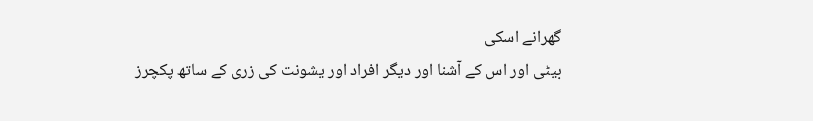گھرانے اسکی
بیٹی اور اس کے آشنا اور دیگر افراد اور یشونت کی زری کے ساتھ پکچرز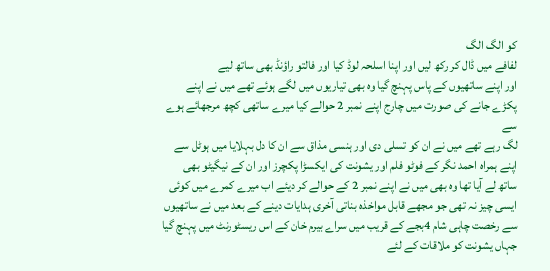کو الگ الگ
لفافے میں ڈال کر رکھ لیں اور اپنا اسلحہ لوڈ کیا اور فالتو راؤنڈ بھی ساتھ لیے
اور اپنے ساتھیوں کے پاس پہنچ گیا وہ بھی تیاریوں میں لگے ہوئے تھے میں نے اپنے
پکڑے جانے کی صورت میں چارج اپنے نمبر 2 حوالے کیا میرے ساتھی کچھ مرجھائے ہوے سے
لگ رہے تھے میں نے ان کو تسلی دی اور ہنسی مذاق سے ان کا دل بہلایا میں ہوٹل سے
اپنے ہمراہ احمد نگر کے فوٹو فلم اور یشونت کی ایکسڑا پکچرز اور ان کے نیگیٹو بھی
ساتھ لے آیا تھا وہ بھی میں نے اپنے نمبر 2 کے حوالے کر دیئے اب میرے کمرے میں کوئی
ایسی چیز نہ تھی جو مجھے قابل مواخذہ بناتی آخری ہدایات دینے کے بعد میں نے ساتھیوں
سے رخصت چاہی شام 4بجے کے قریب میں سراے بیرم خان کے اس ریسٹورنٹ میں پہنچ گیا
جہاں یشونت کو ملاقات کے لئے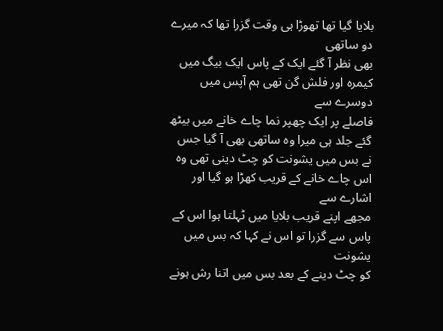بلایا گیا تھا تھوڑا ہی وقت گزرا تھا کہ میرے دو ساتھی
بھی نظر آ گئے ایک کے پاس ایک بیگ میں کیمرہ اور فلش گن تھی ہم آپس میں دوسرے سے
فاصلے پر ایک چھپر نما چاے خانے میں بیٹھ گئے جلد ہی میرا وہ ساتھی بھی آ گیا جس
نے بس میں یشونت کو چٹ دینی تھی وہ اس چاے خانے کے قریب کھڑا ہو گیا اور اشارے سے
مجھے اپنے قریب بلایا میں ٹہلتا ہوا اس کے پاس سے گزرا تو اس نے کہا کہ بس میں یشونت
کو چٹ دینے کے بعد بس میں اتنا رش ہونے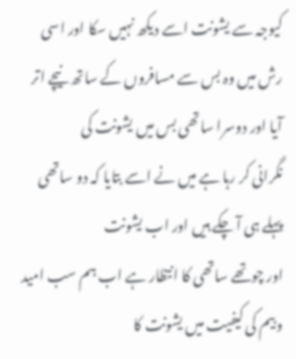کیوجہ سے یشونت اسے دیکھ نہیں سکا اور اسی
رش میں وہ بس سے مسافروں کے ساتھ نیچے اتر آیا اور دوسرا ساتھی بس میں یشونت کی
نگرانی کر رہا ہے میں نے اسے بتایا کہ دو ساتھی پہلے ہی آ چکے ہیں اور اب یشونت
اور چوتھے ساتھی کا انتظار ہے اب ہم سب امید و بیم کی کیفیت میں یشونت کا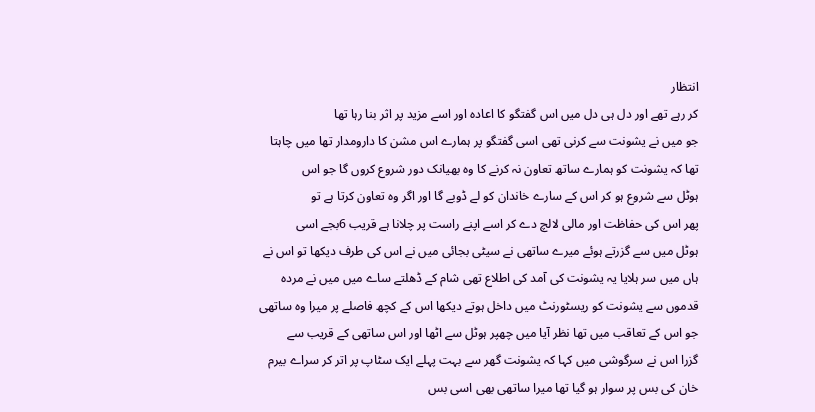انتظار
کر رہے تھے اور دل ہی دل میں اس گفتگو کا اعادہ اور اسے مزید پر اثر بنا رہا تھا
جو میں نے یشونت سے کرنی تھی اسی گفتگو پر ہمارے اس مشن کا دارومدار تھا میں چاہتا
تھا کہ یشونت کو ہمارے ساتھ تعاون نہ کرنے کا وہ بھیانک دور شروع کروں گا جو اس
ہوٹل سے شروع ہو کر اس کے سارے خاندان کو لے ڈوبے گا اور اگر وہ تعاون کرتا ہے تو
پھر اس کی حفاظت اور مالی لالچ دے کر اسے اپنے راست پر چلانا ہے قریب 6بجے اسی
ہوٹل میں سے گزرتے ہوئے میرے ساتھی نے سیٹی بجائی میں نے اس کی طرف دیکھا تو اس نے
ہاں میں سر ہلایا یہ یشونت کی آمد کی اطلاع تھی شام کے ڈھلتے ساے میں میں نے مردہ
قدموں سے یشونت کو ریسٹورنٹ میں داخل ہوتے دیکھا اس کے کچھ فاصلے پر میرا وہ ساتھی
جو اس کے تعاقب میں تھا نظر آیا میں چھپر ہوٹل سے اٹھا اور اس ساتھی کے قریب سے
گزرا اس نے سرگوشی میں کہا کہ یشونت گھر سے بہت پہلے ایک سٹاپ پر اتر کر سراے بیرم
خان کی بس پر سوار ہو گیا تھا میرا ساتھی بھی اسی بس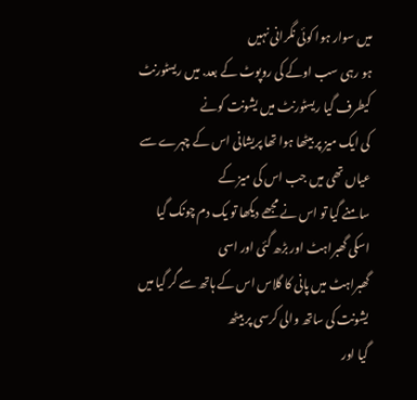میں سوار ہوا کوئی نگرانی نہیں
ہو رہی سب اوکے کی روپوٹ کے بعد. میں ریسٹورنٹ کیطرف گیا ریسٹورنٹ میں یشونت کونے
کی ایک میز پر بیٹھا ہوا تھا پریشانی اس کے چہرے سے عیاں تھی میں جب اس کی میز کے
سامنے گیا تو اس نے مجھے دیکھا تو یک دم چونک گیا اسکی گھبراہٹ اور بڑھ گئی اور اسی
گھبراہٹ میں پانی کا گلاس اس کے ہاتھ سے گر گیا میں یشونت کی ساتھ والی کرسی پر بیٹھ
گیا اور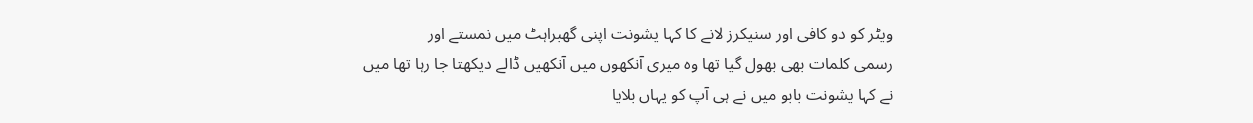ویٹر کو دو کافی اور سنیکرز لانے کا کہا یشونت اپنی گھبراہٹ میں نمستے اور
رسمی کلمات بھی بھول گیا تھا وہ میری آنکھوں میں آنکھیں ڈالے دیکھتا جا رہا تھا میں
نے کہا یشونت بابو میں نے ہی آپ کو یہاں بلایا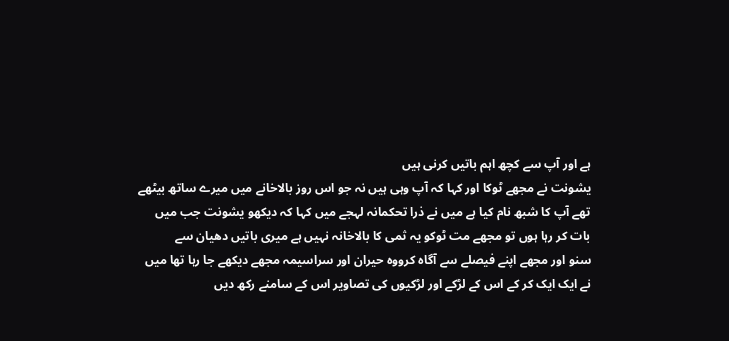ہے اور آپ سے کچھ اہم باتیں کرنی ہیں
یشونت نے مجھے ٹوکا اور کہا کہ آپ وہی ہیں نہ جو اس روز بالاخانے میں میرے ساتھ بیٹھے
تھے آپ کا شبھ نام کیا ہے میں نے ذرا تحکمانہ لہجے میں کہا کہ دیکھو یشونت جب میں
بات کر رہا ہوں تو مجھے مت ٹوکو یہ ثمی کا بالاخانہ نہیں ہے میری باتیں دھیان سے
سنو اور مجھے اپنے فیصلے سے آگاہ کرووہ حیران اور سراسیمہ مجھے دیکھے جا رہا تھا میں
نے ایک ایک کر کے اس کے لڑکے اور لڑکیوں کی تصاویر اس کے سامنے رکھ دیں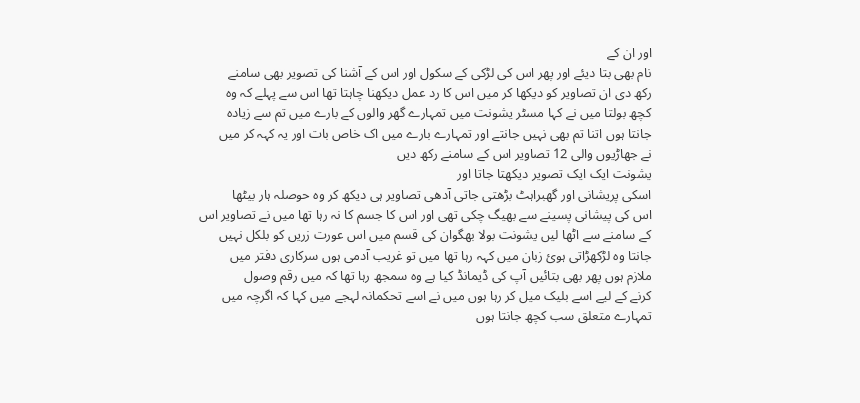اور ان کے
نام بھی بتا دیئے اور پھر اس کی لڑکی کے سکول اور اس کے آشنا کی تصویر بھی سامنے
رکھ دی ان تصاویر کو دیکھا کر میں اس کا رد عمل دیکھنا چاہتا تھا اس سے پہلے کہ وہ
کچھ بولتا میں نے کہا مسٹر یشونت میں تمہارے گھر والوں کے بارے میں تم سے زیادہ
جانتا ہوں اتنا تم بھی نہیں جانتے اور تمہارے بارے میں اک خاص بات اور یہ کہہ کر میں
نے جھاڑیوں والی 12 تصاویر اس کے سامنے رکھ دیں
یشونت ایک ایک تصویر دیکھتا جاتا اور
اسکی پریشانی اور گھبراہٹ بڑھتی جاتی آدھی تصاویر ہی دیکھ کر وہ حوصلہ ہار بیٹھا
اس کی پیشانی پسینے سے بھیگ چکی تھی اور اس کا جسم کا نہ رہا تھا میں نے تصاویر اس
کے سامنے سے اٹھا لیں یشونت بولا بھگوان کی قسم میں اس عورت زریں کو بلکل نہیں
جانتا وہ لڑکھڑاتی ہوئ زبان میں کہہ رہا تھا میں تو غریب آدمی ہوں سرکاری دفتر میں
ملازم ہوں پھر بھی بتائیں آپ کی ڈیمانڈ کیا ہے وہ سمجھ رہا تھا کہ میں رقم وصول
کرنے کے لیے اسے بلیک میل کر رہا ہوں میں نے اسے تحکمانہ لہجے میں کہا کہ اگرچہ میں
تمہارے متعلق سب کچھ جانتا ہوں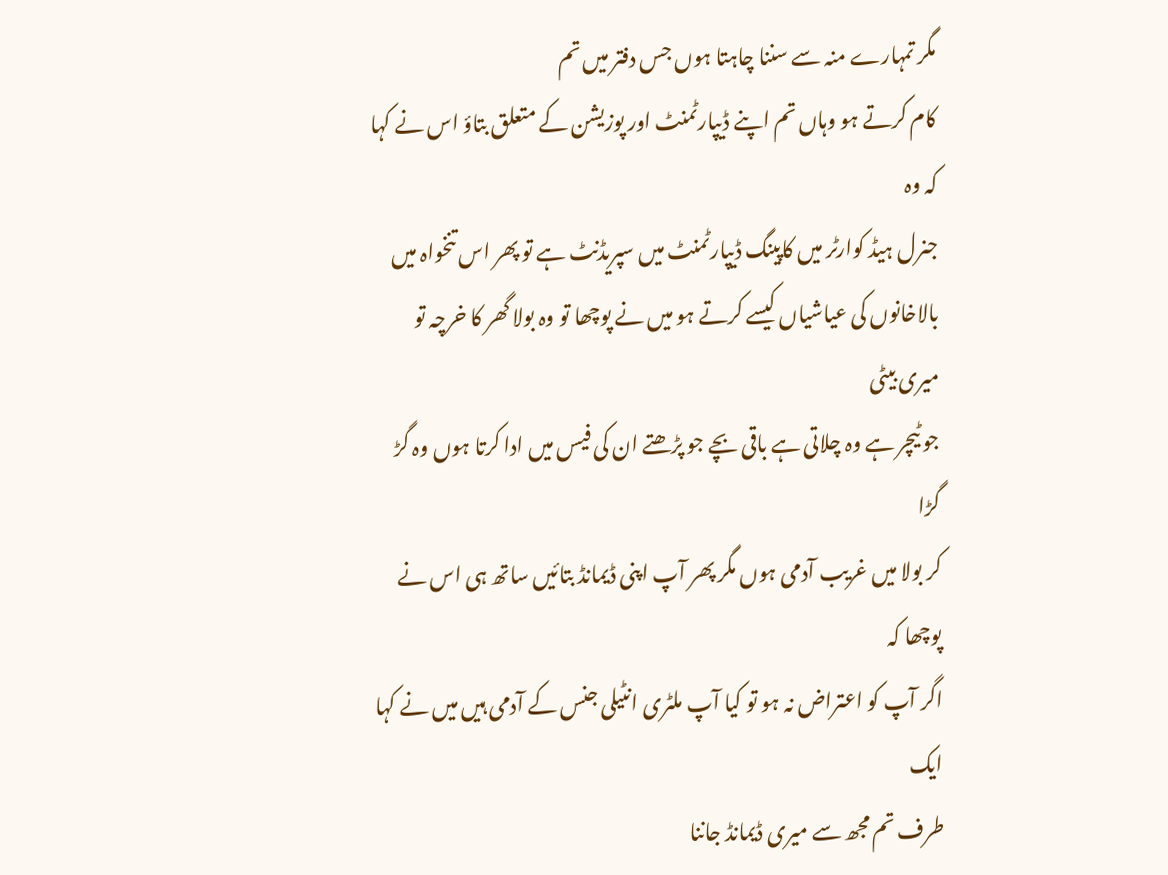مگر تمہارے منہ سے سننا چاہتا ہوں جس دفتر میں تم
کام کرتے ہو وہاں تم اپنے ڈیپارٹمنٹ اور پوزیشن کے متعلق بتاؤ اس نے کہا کہ وہ
جنرل ہیڈ کوارٹر میں کاپینگ ڈیپارٹمنٹ میں سپریڈنٹ ہے تو پھر اس تنخواہ میں
بالاخانوں کی عیاشیاں کیسے کرتے ہو میں نے پوچھا تو وہ بولا گھر کا خرچہ تو میری بیٹی
جو ٹیچر ہے وہ چلاتی ہے باقی بچے جو پڑھتے ان کی فیس میں ادا کرتا ہوں وہ گڑ گڑا
کر بولا میں غریب آدمی ہوں مگر پھر آپ اپنی ڈیمانڈ بتائیں ساتھ ہی اس نے پوچھا کہ
اگر آپ کو اعتراض نہ ہو تو کیا آپ ملٹری انٹیلی جنس کے آدمی ہیں میں نے کہا ایک
طرف تم مجھ سے میری ڈیمانڈ جاننا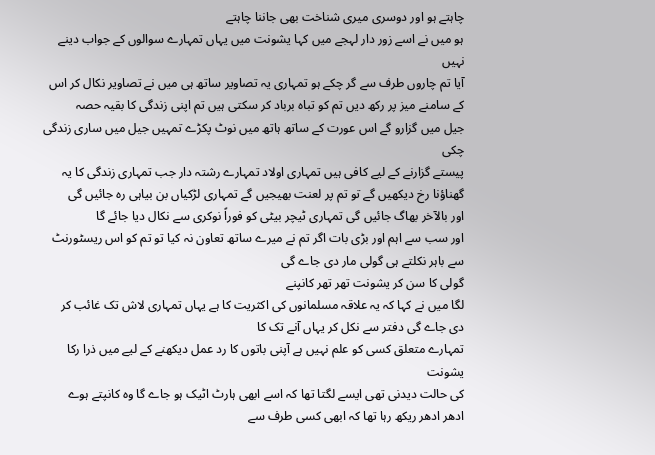چاہتے ہو اور دوسری میری شناخت بھی جاننا چاہتے
ہو میں نے اسے زور دار لہجے میں کہا یشونت میں یہاں تمہارے سوالوں کے جواب دینے نہیں
آیا تم چاروں طرف سے گر چکے ہو تمہاری یہ تصاویر ساتھ ہی میں نے تصاویر نکال کر اس
کے سامنے میز پر رکھ دیں تم کو تباہ برباد کر سکتی ہیں تم اپنی زندگی کا بقیہ حصہ
جیل میں گزارو گے اس عورت کے ساتھ ہاتھ میں نوٹ پکڑے تمہیں جیل میں ساری زندگی چکی
پیستے گزارنے کے لیے کافی ہیں تمہاری اولاد تمہارے رشتہ دار جب تمہاری زندگی کا یہ
گھناؤنا رخ دیکھیں گے تو تم پر لعنت بھیجیں گے تمہاری لڑکیاں بن بیاہی رہ جائیں گی
اور بالآخر بھاگ جائیں گی تمہاری ٹیچر بیٹی کو فوراً نوکری سے نکال دیا جائے گا
اور سب سے اہم اور بڑی بات اگر تم نے میرے ساتھ تعاون نہ کیا تو تم کو اس ریسٹورنٹ
سے باہر نکلتے ہی گولی مار دی جاے گی
گولی کا سن کر یشونت تھر تھر کانپنے
لگا میں نے کہا کہ یہ علاقہ مسلمانوں کی اکثریت کا ہے یہاں تمہاری لاش تک غائب کر
دی جاے گی دفتر سے نکل کر یہاں آنے تک کا
تمہارے متعلق کسی کو علم نہیں ہے آپنی باتوں کا رد عمل دیکھنے کے لیے میں ذرا رکا یشونت
کی حالت دیدنی تھی ایسے لگتا تھا کہ اسے ابھی ہارٹ اٹیک ہو جاے گا وہ کانپتے ہوے
ادھر ادھر ریکھ رہا تھا کہ ابھی کسی طرف سے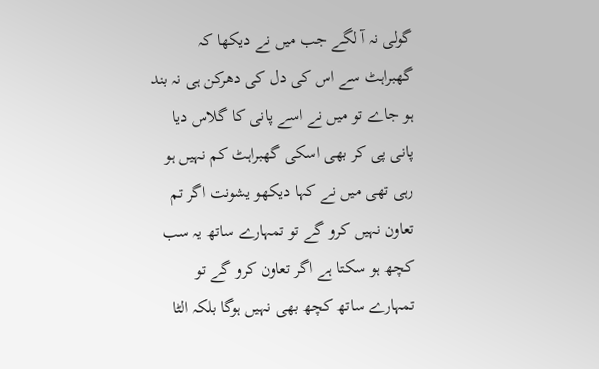گولی نہ آ لگے جب میں نے دیکھا کہ
گھبراہٹ سے اس کی دل کی دھرکن ہی نہ بند ہو جاے تو میں نے اسے پانی کا گلاس دیا
پانی پی کر بھی اسکی گھبراہٹ کم نہیں ہو رہی تھی میں نے کہا دیکھو یشونت اگر تم
تعاون نہیں کرو گے تو تمہارے ساتھ یہ سب کچھ ہو سکتا ہے اگر تعاون کرو گے تو
تمہارے ساتھ کچھ بھی نہیں ہوگا بلکہ الٹا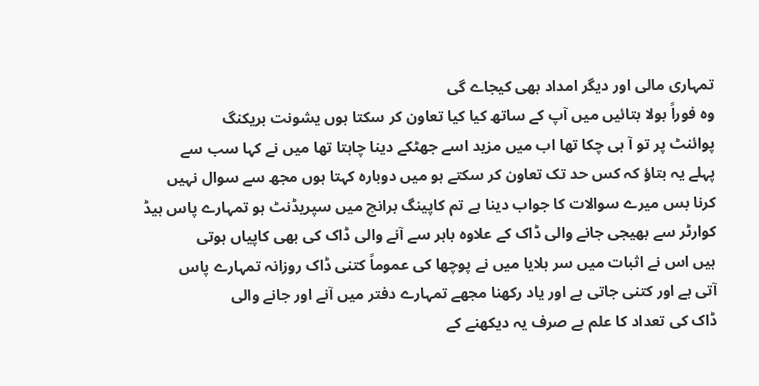تمہاری مالی اور دیگر امداد بھی کیجاے گی
وہ فوراً بولا بتائیں میں آپ کے ساتھ کیا کیا تعاون کر سکتا ہوں یشونت بریکنگ
پوائنٹ پر تو آ ہی چکا تھا اب میں مزید اسے جھٹکے دینا چاہتا تھا میں نے کہا سب سے
پہلے یہ بتاؤ کہ کس حد تک تعاون کر سکتے ہو میں دوبارہ کہتا ہوں مجھ سے سوال نہیں
کرنا بس میرے سوالات کا جواب دینا ہے تم کاپینگ برانچ میں سپریڈنٹ ہو تمہارے پاس ہیڈ
کوارٹر سے بھیجی جانے والی ڈاک کے علاوہ باہر سے آنے والی ڈاک کی بھی کاپیاں ہوتی
ہیں اس نے اثبات میں سر ہلایا میں نے پوچھا کی عموماً کتنی ڈاک روزانہ تمہارے پاس
آتی ہے اور کتنی جاتی ہے اور یاد رکھنا مجھے تمہارے دفتر میں آنے اور جانے والی
ڈاک کی تعداد کا علم ہے صرف یہ دیکھنے کے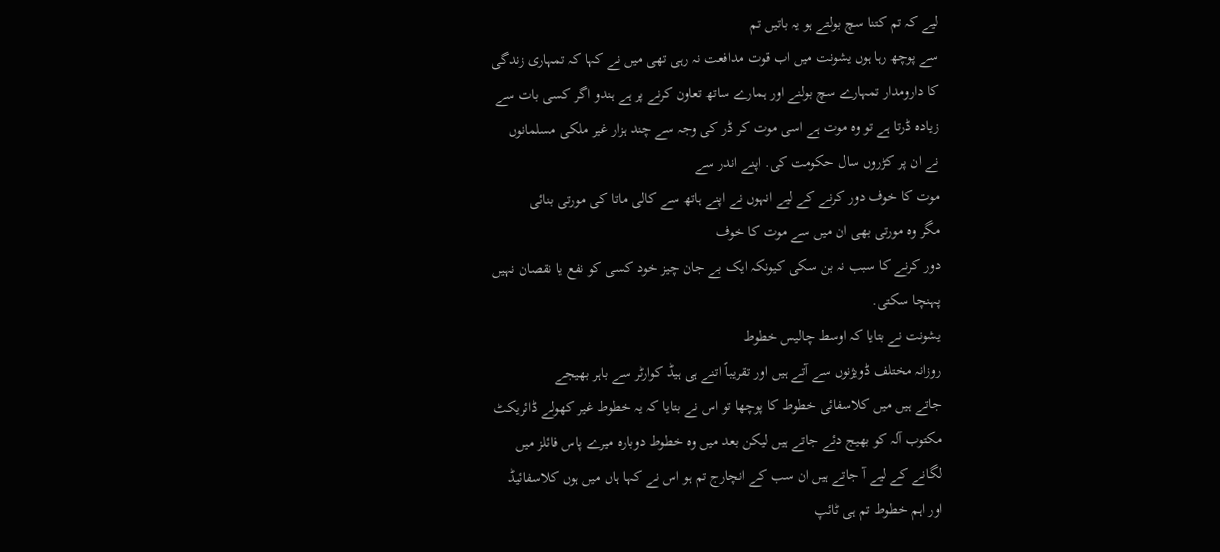لیے کہ تم کتنا سچ بولتے ہو یہ باتیں تم
سے پوچھ رہا ہوں یشونت میں اب قوت مدافعت نہ رہی تھی میں نے کہا کہ تمہاری زندگی
کا دارومدار تمہارے سچ بولنے اور ہمارے ساتھ تعاون کرنے پر ہے ہندو اگر کسی بات سے
زیادہ ڈرتا ہے تو وہ موت ہے اسی موت کر ڈر کی وجہ سے چند ہزار غیر ملکی مسلمانوں
نے ان پر کڑروں سال حکومت کی. اپنے اندر سے
موت کا خوف دور کرنے کے لیے انہوں نے اپنے ہاتھ سے کالی ماتا کی مورتی بنائی
مگر وہ مورتی بھی ان میں سے موت کا خوف
دور کرنے کا سبب نہ بن سکی کیونکہ ایک بے جان چیز خود کسی کو نفع یا نقصان نہیں
پہنچا سکتی.
یشونت نے بتایا کہ اوسط چالیس خطوط
روزانہ مختلف ڈویژنوں سے آتے ہیں اور تقریباً اتنے ہی ہیڈ کوارٹر سے باہر بھیجے
جاتے ہیں میں کلاسفائی خطوط کا پوچھا تو اس نے بتایا کہ یہ خطوط غیر کھولے ڈائریکٹ
مکتوب آلہ کو بھیج دئے جاتے ہیں لیکن بعد میں وہ خطوط دوبارہ میرے پاس فائلز میں
لگانے کے لیے آ جاتے ہیں ان سب کے انچارج تم ہو اس نے کہا ہاں میں ہوں کلاسفائیڈ
اور اہم خطوط تم ہی ٹائپ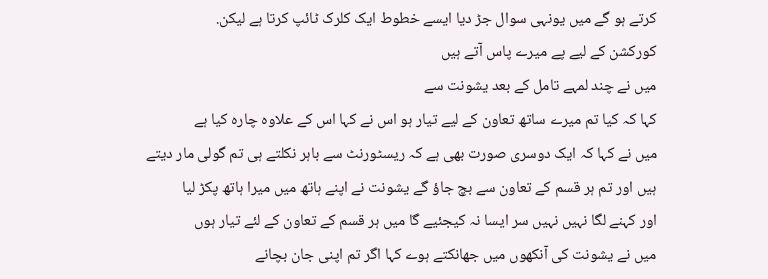کرتے ہو گے میں یونہی سوال جڑ دیا ایسے خطوط ایک کلرک ٹائپ کرتا ہے لیکن.
کورکشن کے لیے پے میرے پاس آتے ہیں
میں نے چند لمہے تامل کے بعد یشونت سے
کہا کہ کیا تم میرے ساتھ تعاون کے لیے تیار ہو اس نے کہا اس کے علاوہ چارہ کیا ہے
میں نے کہا کہ ایک دوسری صورت بھی ہے کہ ریسٹورنٹ سے باہر نکلتے ہی تم گولی مار دیتے
ہیں اور تم ہر قسم کے تعاون سے بچ جاؤ گے یشونت نے اپنے ہاتھ میں میرا ہاتھ پکڑ لیا
اور کہنے لگا نہیں نہیں سر ایسا نہ کیجئیے گا میں ہر قسم کے تعاون کے لئے تیار ہوں
میں نے یشونت کی آنکھوں میں جھانکتے ہوے کہا اگر تم اپنی جان بچانے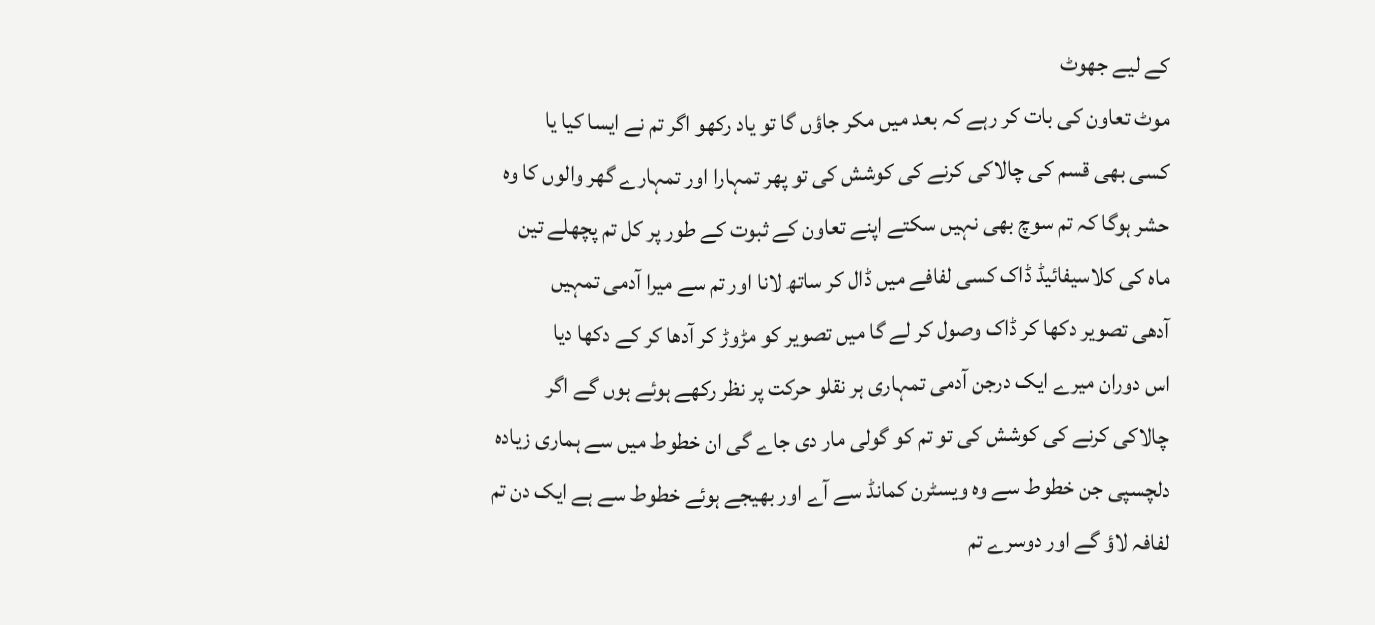کے لیے جھوٹ
موٹ تعاون کی بات کر رہے کہ بعد میں مکر جاؤں گا تو یاد رکھو اگر تم نے ایسا کیا یا
کسی بھی قسم کی چالاکی کرنے کی کوشش کی تو پھر تمہارا اور تمہارے گھر والوں کا وہ
حشر ہوگا کہ تم سوچ بھی نہیں سکتے اپنے تعاون کے ثبوت کے طور پر کل تم پچھلے تین
ماہ کی کلاسیفائیڈ ڈاک کسی لفافے میں ڈال کر ساتھ لانا اور تم سے میرا آدمی تمہیں
آدھی تصویر دکھا کر ڈاک وصول کر لے گا میں تصویر کو مڑوڑ کر آدھا کر کے دکھا دیا
اس دوران میرے ایک درجن آدمی تمہاری ہر نقلو حرکت پر نظر رکھے ہوئے ہوں گے اگر
چالاکی کرنے کی کوشش کی تو تم کو گولی مار دی جاے گی ان خطوط میں سے ہماری زیادہ
دلچسپی جن خطوط سے وہ ویسٹرن کمانڈ سے آے اور بھیجے ہوئے خطوط سے ہے ایک دن تم
لفافہ لاؤ گے اور دوسرے تم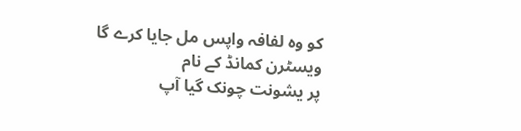کو وہ لفافہ واپس مل جایا کرے گا ویسٹرن کمانڈ کے نام
پر یشونت چونک گیا آپ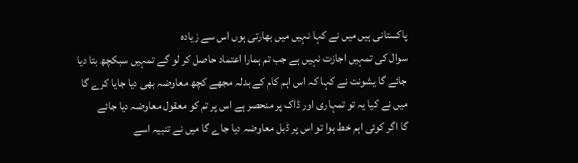پاکستانی ہیں میں نے کہا نہیں میں بھارتی ہوں اس سے زیادہ
سوال کی تمہیں اجازت نہیں ہے جب تم ہمارا اعتماد حاصل کر لو گے تمہیں سبکچھ بتا دیا
جائے گا یشونت نے کہا کہ اس اہم کام کے بدلہ مجھے کچھ معاوضہ بھی دیا جایا کرے گا
میں نے کیا یہ تو تمہاری اور ڈاک پر منحصر ہے اس پر تم کو معقول معاوضہ دیا جائے
گا اگر کوئی اہم خط ہوا تو اس پر ڈبل معاوضہ دیا جاے گا میں نے تنبیہ اسے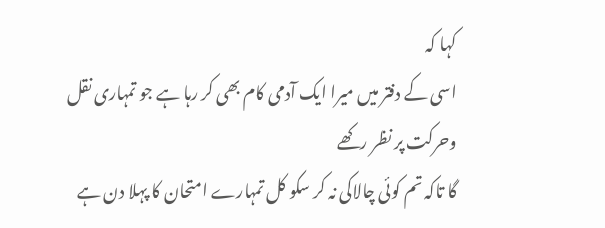کہا کہ
اسی کے دفتر میں میرا ایک آدمی کام بھی کر رہا ہے جو تمہاری نقل وحرکت پر نظر رکھے
گا تاکہ تم کوئی چالاکی نہ کر سکو کل تمہارے امتحان کا پہلا دن ہے